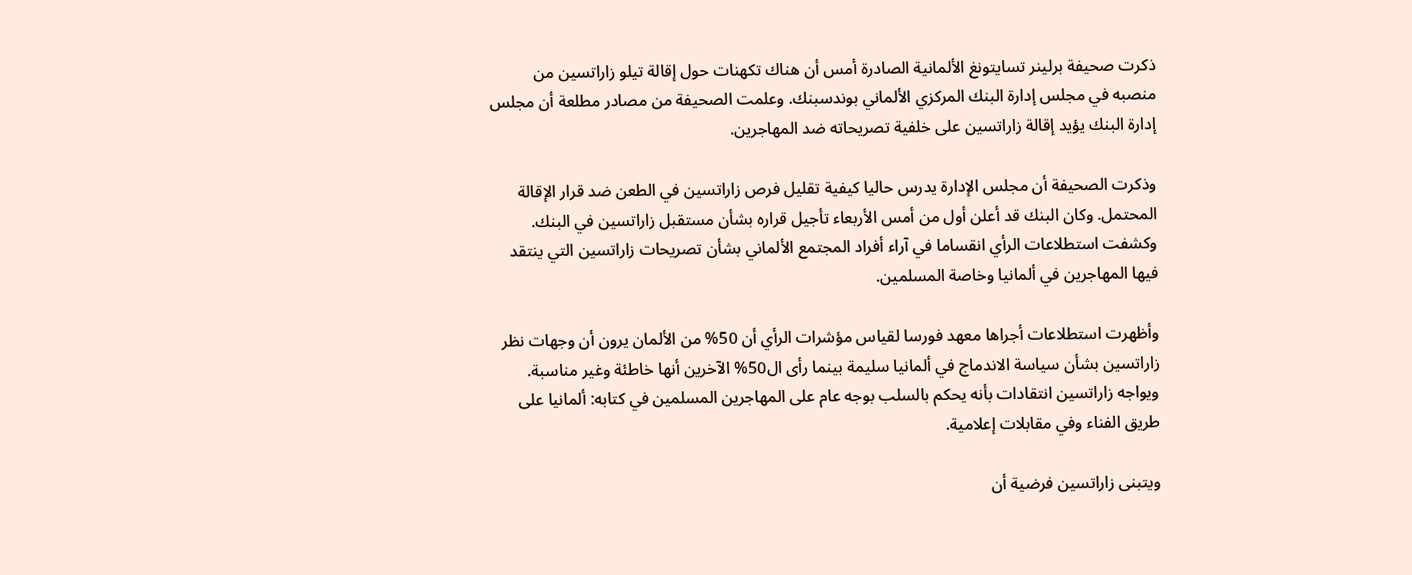ذكرت صحيفة برلينر تسايتونغ الألمانية الصادرة أمس أن هناك تكهنات حول إقالة تيلو زاراتسين من منصبه في مجلس إدارة البنك المركزي الألماني بوندسبنك. وعلمت الصحيفة من مصادر مطلعة أن مجلس إدارة البنك يؤيد إقالة زاراتسين على خلفية تصريحاته ضد المهاجرين.

وذكرت الصحيفة أن مجلس الإدارة يدرس حاليا كيفية تقليل فرص زاراتسين في الطعن ضد قرار الإقالة المحتمل. وكان البنك قد أعلن أول من أمس الأربعاء تأجيل قراره بشأن مستقبل زاراتسين في البنك. وكشفت استطلاعات الرأي انقساما في آراء أفراد المجتمع الألماني بشأن تصريحات زاراتسين التي ينتقد فيها المهاجرين في ألمانيا وخاصة المسلمين.

وأظهرت استطلاعات أجراها معهد فورسا لقياس مؤشرات الرأي أن 50% من الألمان يرون أن وجهات نظر زاراتسين بشأن سياسة الاندماج في ألمانيا سليمة بينما رأى ال50% الآخرين أنها خاطئة وغير مناسبة. ويواجه زاراتسين انتقادات بأنه يحكم بالسلب بوجه عام على المهاجرين المسلمين في كتابه: ألمانيا على طريق الفناء وفي مقابلات إعلامية.

ويتبنى زاراتسين فرضية أن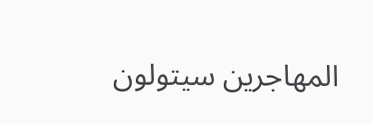المهاجرين سيتولون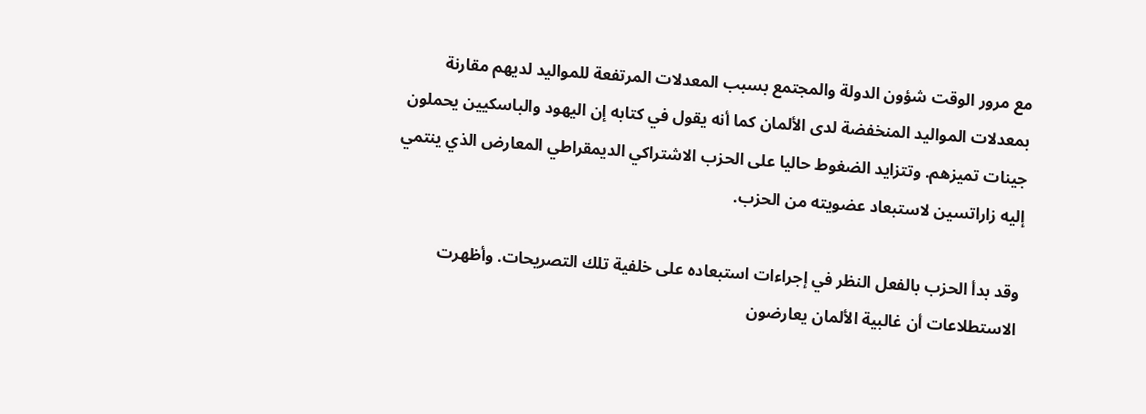مع مرور الوقت شؤون الدولة والمجتمع بسبب المعدلات المرتفعة للمواليد لديهم مقارنة بمعدلات المواليد المنخفضة لدى الألمان كما أنه يقول في كتابه إن اليهود والباسكيين يحملون جينات تميزهم. وتتزايد الضغوط حاليا على الحزب الاشتراكي الديمقراطي المعارض الذي ينتمي إليه زاراتسين لاستبعاد عضويته من الحزب.

وقد بدأ الحزب بالفعل النظر في إجراءات استبعاده على خلفية تلك التصريحات. وأظهرت الاستطلاعات أن غالبية الألمان يعارضون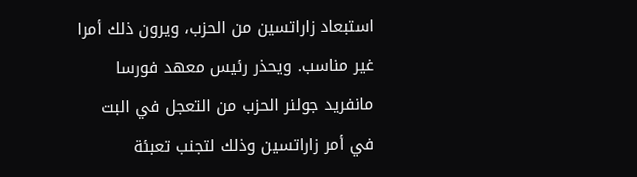استبعاد زاراتسين من الحزب، ويرون ذلك أمرا غير مناسب. ويحذر رئيس معهد فورسا مانفريد جولنر الحزب من التعجل في البت في أمر زاراتسين وذلك لتجنب تعبئة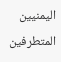اليمنيين المتطرفين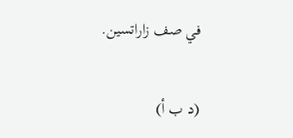في صف زاراتسين.

(د ب أ)